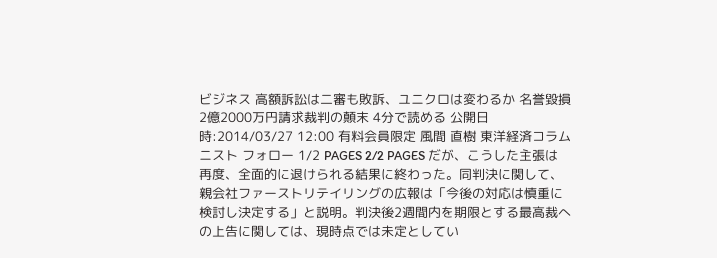ビジネス 高額訴訟は二審も敗訴、ユニクロは変わるか 名誉毀損2億2000万円請求裁判の顛末 4分で読める 公開日時:2014/03/27 12:00 有料会員限定 風間 直樹 東洋経済コラムニスト フォロー 1/2 PAGES 2/2 PAGES だが、こうした主張は再度、全面的に退けられる結果に終わった。同判決に関して、親会社ファーストリテイリングの広報は「今後の対応は慎重に検討し決定する」と説明。判決後2週間内を期限とする最高裁への上告に関しては、現時点では未定としてい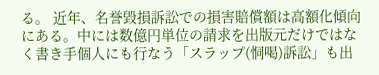る。 近年、名誉毀損訴訟での損害賠償額は高額化傾向にある。中には数億円単位の請求を出版元だけではなく書き手個人にも行なう「スラップ(恫喝)訴訟」も出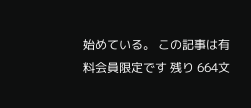始めている。 この記事は有料会員限定です 残り 664文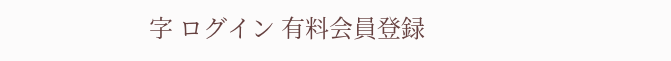字 ログイン 有料会員登録